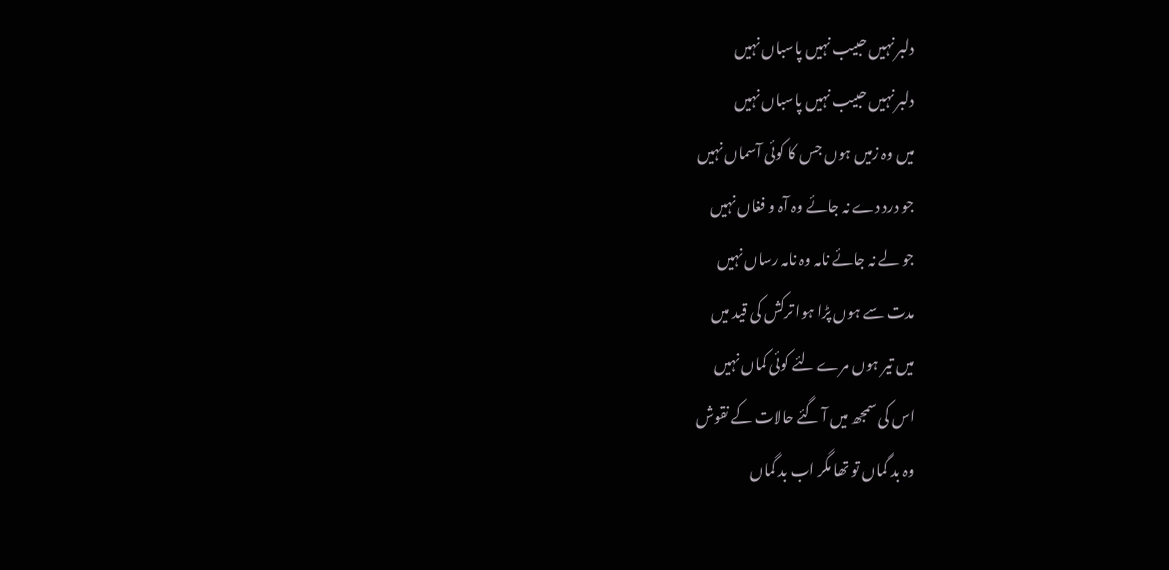دلبر نہیں حبیب نہیں پاسباں نہیں
دلبر نہیں حبیب نہیں پاسباں نہیں
میں وہ زمیں ہوں جس کا کوئی آسماں نہیں
جو درد دے نہ جائے وہ آہ و فغاں نہیں
جو لے نہ جائے نامہ وہ نامہ رساں نہیں
مدت سے ہوں پڑا ہوا ترکش کی قید میں
میں تیر ہوں مرے لئے کوئی کماں نہیں
اس کی سمجھ میں آ گئے حالات کے نقوش
وہ بد گماں تو تھا مگر اب بد گماں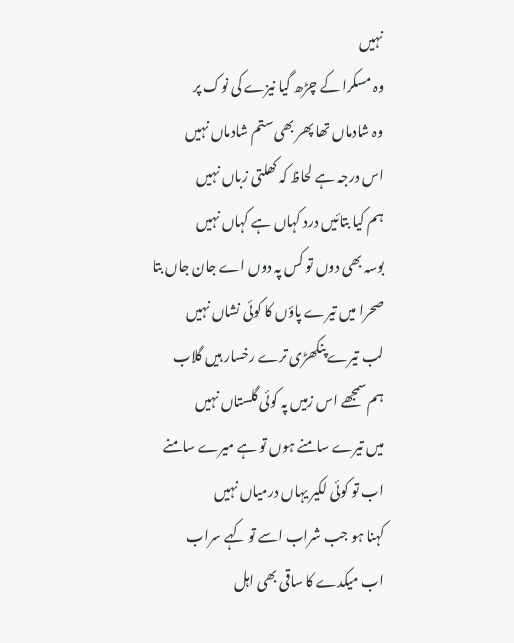نہیں
وہ مسکرا کے چڑھ گیا نیزے کی نوک پر
وہ شادماں تھا پھر بھی ستم شادماں نہیں
اس درجہ ہے لحاظ کہ کھلتی زباں نہیں
ہم کیا بتائیں درد کہاں ہے کہاں نہیں
بوسہ بھی دوں تو کس پہ دوں اے جان جاں بتا
صحرا میں تیرے پاؤں کا کوئی نشاں نہیں
لب تیرے پنکھڑی ترے رخسار ہیں گلاب
ہم سمجھے اس زمیں پہ کوئی گلستاں نہیں
میں تیرے سامنے ہوں تو ہے میرے سامنے
اب تو کوئی لکیر یہاں درمیاں نہیں
کہنا ہو جب شراب اسے تو کہے سراب
اب میکدے کا ساقی بھی اہل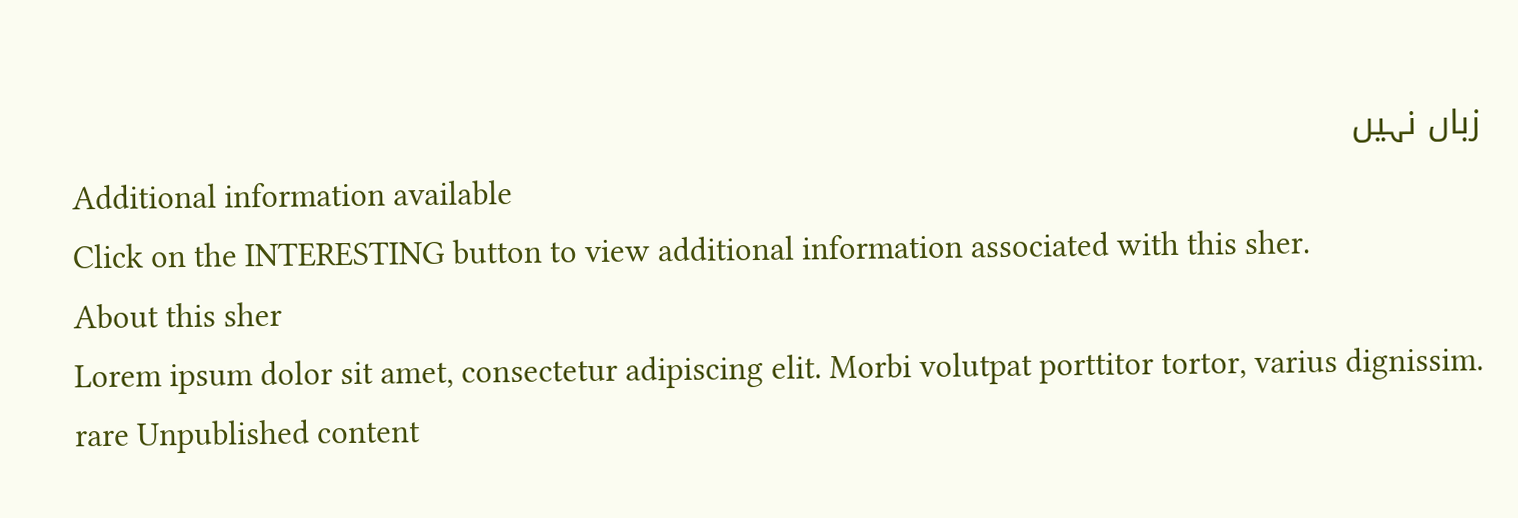زباں نہیں
Additional information available
Click on the INTERESTING button to view additional information associated with this sher.
About this sher
Lorem ipsum dolor sit amet, consectetur adipiscing elit. Morbi volutpat porttitor tortor, varius dignissim.
rare Unpublished content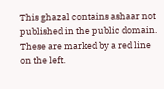This ghazal contains ashaar not published in the public domain. These are marked by a red line on the left.